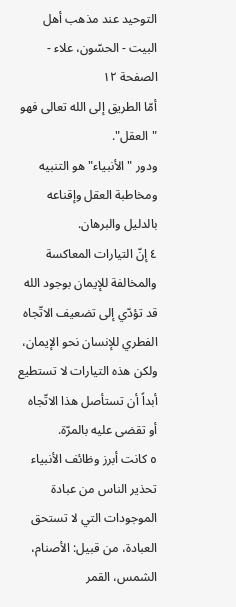التوحيد عند مذهب أهل البيت - الحسّون، علاء - الصفحة ١٢
أمّا الطريق إلى الله تعالى فهو "العقل".
ودور "الأنبياء" هو التنبيه ومخاطبة العقل وإقناعه بالدليل والبرهان.
٤ إنّ التيارات المعاكسة والمخالفة للإيمان بوجود الله قد تؤدّي إلى تضعيف الاتّجاه الفطري للإنسان نحو الإيمان، ولكن هذه التيارات لا تستطيع أبداً أن تستأصل هذا الاتّجاه أو تقضى عليه بالمرّة.
٥ كانت أبرز وظائف الأنبياء تحذير الناس من عبادة الموجودات التي لا تستحق العبادة، من قبيل: الأصنام، الشمس، القمر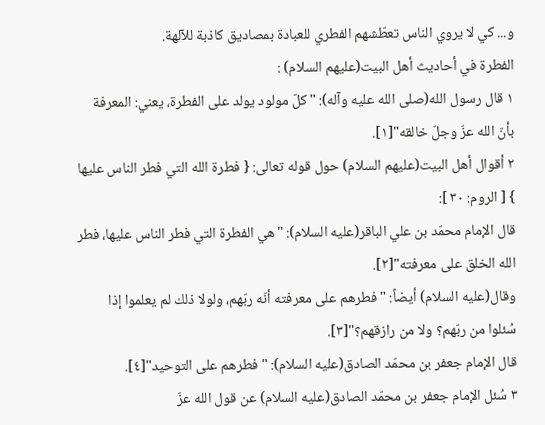و... كي لا يروي الناس تعطّشهم الفطري للعبادة بمصاديق كاذبة للآلهة.
الفطرة في أحاديث أهل البيت(عليهم السلام) :
١ قال رسول الله(صلى الله عليه وآله): "كلّ مولود يولد على الفطرة، يعني: المعرفة بأنّ الله عزّ وجلّ خالقه"[١].
٢ أقوال أهل البيت(عليهم السلام) حول قوله تعالى: { فطرة الله التي فطر الناس عليها } [ الروم: ٣٠ ]:
قال الإمام محمّد بن علي الباقر(عليه السلام): "هي الفطرة التي فطر الناس عليها، فطر الله الخلق على معرفته"[٢].
وقال(عليه السلام) أيضاً: "فطرهم على معرفته أنّه ربّهم، ولولا ذلك لم يعلموا إذا سُئلوا من ربّهم؟ ولا من رازقهم؟"[٣].
قال الإمام جعفر بن محمّد الصادق(عليه السلام): "فطرهم على التوحيد"[٤].
٣ سُئل الإمام جعفر بن محمّد الصادق(عليه السلام) عن قول الله عزّ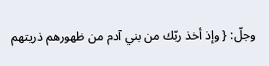وجلّ: { وإذ أخذ ربّك من بني آدم من ظهورهم ذريتهم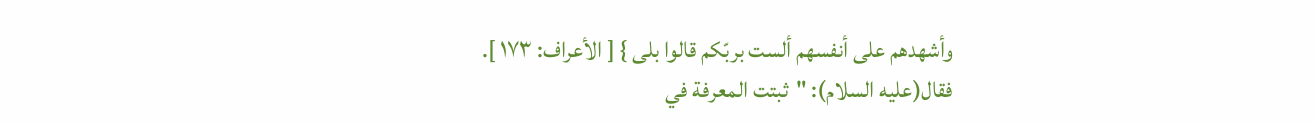وأشهدهم على أنفسهم ألست بربّكم قالوا بلى } [ الأعراف: ١٧٣ ].
فقال(عليه السلام): "ثبتت المعرفة في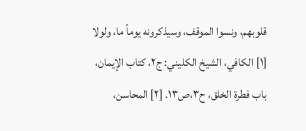قلوبهم، ونسوا الموقف، وسيذكرونه يوماً ما، ولولا
[١] الكافي، الشيخ الكليني: ج٢، كتاب الإيمان، باب فطرة الخلق، ح٣،ص١٣. [٢] المحاسن،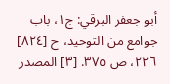أبو جعفر البرقي: ج١، باب جوامع من التوحيد، ح [٨٢٤] ٢٢٦، ص ٣٧٥. [٣] المصدر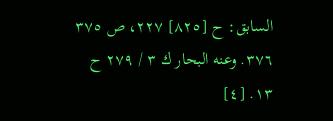السابق: ح [٨٢٥] ٢٢٧، ص ٣٧٥ ٣٧٦. وعنه البحار ك ٣ / ٢٧٩ ح ١٣. [٤]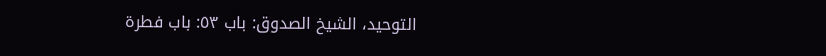التوحيد، الشيخ الصدوق: باب ٥٣: باب فطرة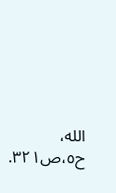الله، ح٥،ص٣٢١.